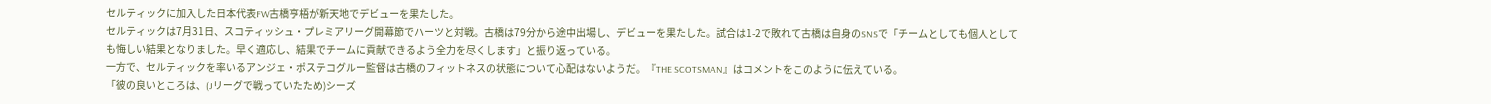セルティックに加入した日本代表FW古橋亨梧が新天地でデビューを果たした。
セルティックは7月31日、スコティッシュ・プレミアリーグ開幕節でハーツと対戦。古橋は79分から途中出場し、デビューを果たした。試合は1-2で敗れて古橋は自身のSNSで「チームとしても個人としても悔しい結果となりました。早く適応し、結果でチームに貢献できるよう全力を尽くします」と振り返っている。
一方で、セルティックを率いるアンジェ・ポステコグルー監督は古橋のフィットネスの状態について心配はないようだ。『THE SCOTSMAN』はコメントをこのように伝えている。
「彼の良いところは、(Jリーグで戦っていたため)シーズ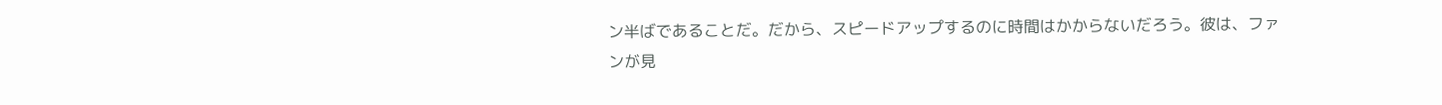ン半ばであることだ。だから、スピードアップするのに時間はかからないだろう。彼は、ファンが見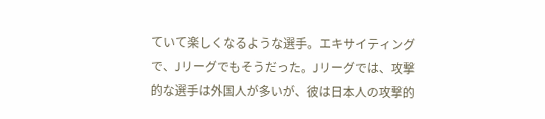ていて楽しくなるような選手。エキサイティングで、Jリーグでもそうだった。Jリーグでは、攻撃的な選手は外国人が多いが、彼は日本人の攻撃的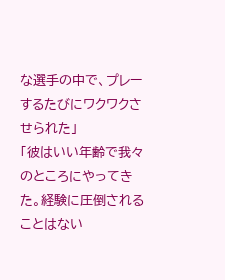な選手の中で、プレーするたびにワクワクさせられた」
「彼はいい年齢で我々のところにやってきた。経験に圧倒されることはない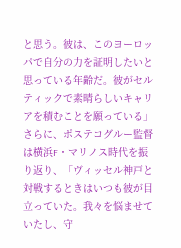と思う。彼は、このヨーロッパで自分の力を証明したいと思っている年齢だ。彼がセルティックで素晴らしいキャリアを積むことを願っている」
さらに、ポステコグルー監督は横浜F・マリノス時代を振り返り、「ヴィッセル神戸と対戦するときはいつも彼が目立っていた。我々を悩ませていたし、守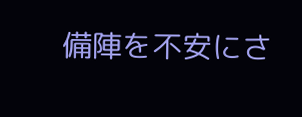備陣を不安にさ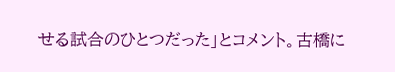せる試合のひとつだった」とコメント。古橋に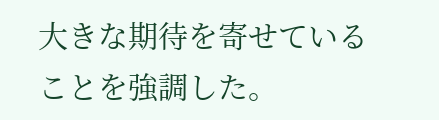大きな期待を寄せていることを強調した。